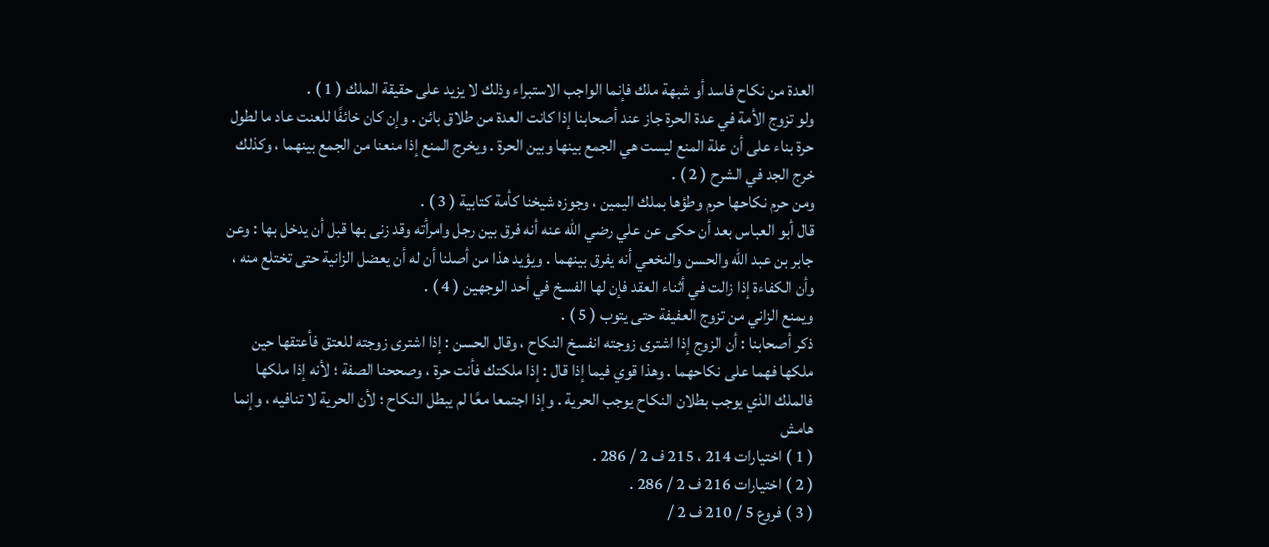العدة من نكاح فاسد أو شبهة ملك فإنما الواجب الاستبراء وذلك لا يزيد على حقيقة الملك ( 1 ) .
ولو تزوج الأمة في عدة الحرة جاز عند أصحابنا إذا كانت العدة من طلاق بائن . وإن كان خائفًا للعنت عاد ما لطول حرة بناء على أن علة المنع ليست هي الجمع بينها وبين الحرة . ويخرج المنع إذا منعنا من الجمع بينهما ، وكذلك خرج الجد في الشرح ( 2 ) .
ومن حرم نكاحها حرم وطؤها بملك اليمين ، وجوزه شيخنا كأمة كتابية ( 3 ) .
قال أبو العباس بعد أن حكى عن علي رضي الله عنه أنه فرق بين رجل وامرأته وقد زنى بها قبل أن يدخل بها : وعن جابر بن عبد الله والحسن والنخعي أنه يفرق بينهما . ويؤيد هذا من أصلنا أن له أن يعضل الزانية حتى تختلع منه ، وأن الكفاءة إذا زالت في أثناء العقد فإن لها الفسخ في أحد الوجهين ( 4 ) .
ويمنع الزاني من تزوج العفيفة حتى يتوب ( 5 ) .
ذكر أصحابنا : أن الزوج إذا اشترى زوجته انفسخ النكاح ، وقال الحسن : إذا اشترى زوجته للعتق فأعتقها حين ملكها فهما على نكاحهما . وهذا قوي فيما إذا قال : إذا ملكتك فأنت حرة ، وصححنا الصفة ؛ لأنه إذا ملكها فالملك الذي يوجب بطلان النكاح يوجب الحرية . وإذا اجتمعا معًا لم يبطل النكاح ؛ لأن الحرية لا تنافيه ، وإنما
هامش
( 1 ) اختيارات 214 ، 215 ف 2 / 286 .
( 2 ) اختيارات 216 ف 2 / 286 .
( 3 ) فروع 5 / 210 ف 2 /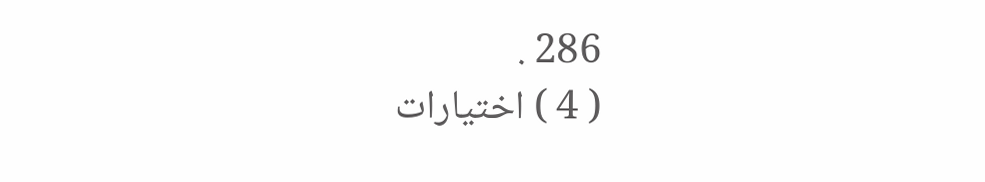286 .
( 4 ) اختيارات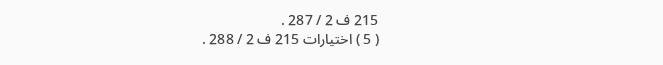215 ف 2 / 287 .
( 5 ) اختيارات 215 ف 2 / 288 .